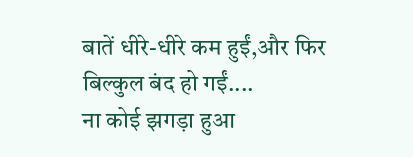बातें धीरे-धीरे कम हुईं,और फिर बिल्कुल बंद हो गईं....
ना कोई झगड़ा हुआ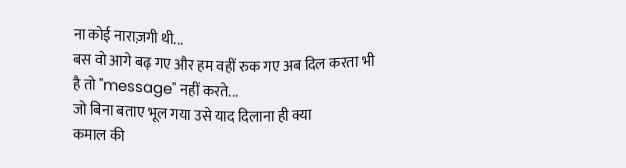ना कोई नाराज़गी थी...
बस वो आगे बढ़ गए और हम वहीं रुक गए अब दिल करता भी है तो "message" नहीं करते...
जो बिना बताए भूल गया उसे याद दिलाना ही क्या
कमाल की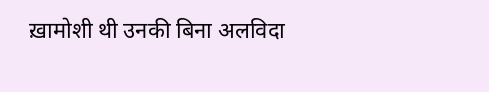ख़ामोशी थी उनकी बिना अलविदा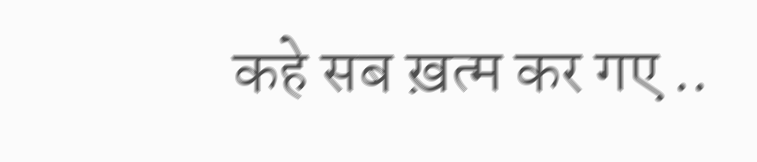कहे सब ख़त्म कर गए ..